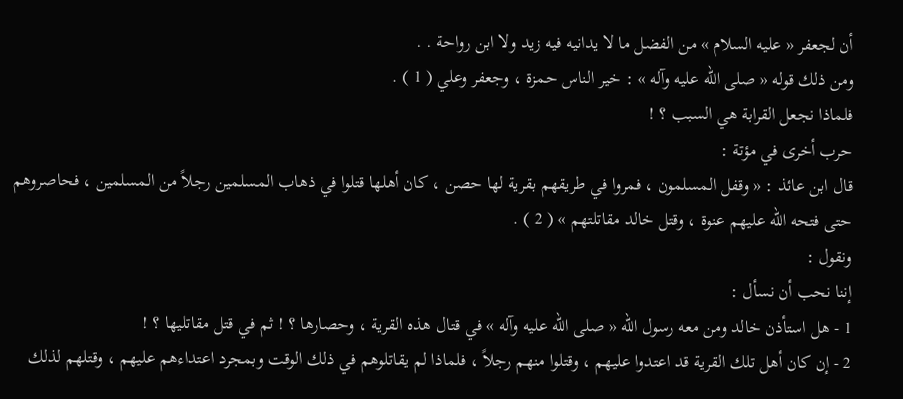أن لجعفر « عليه السلام » من الفضل ما لا يدانيه فيه زيد ولا ابن رواحة . .
ومن ذلك قوله « صلى الله عليه وآله » : خير الناس حمزة ، وجعفر وعلي ( 1 ) .
فلماذا نجعل القرابة هي السبب ؟ !
حرب أخرى في مؤتة :
قال ابن عائذ : « وقفل المسلمون ، فمروا في طريقهم بقرية لها حصن ، كان أهلها قتلوا في ذهاب المسلمين رجلاً من المسلمين ، فحاصروهم حتى فتحه الله عليهم عنوة ، وقتل خالد مقاتلتهم » ( 2 ) .
ونقول :
إننا نحب أن نسأل :
1 - هل استأذن خالد ومن معه رسول الله « صلى الله عليه وآله » في قتال هذه القرية ، وحصارها ؟ ! ثم في قتل مقاتليها ؟ !
2 - إن كان أهل تلك القرية قد اعتدوا عليهم ، وقتلوا منهم رجلاً ، فلماذا لم يقاتلوهم في ذلك الوقت وبمجرد اعتداءهم عليهم ، وقتلهم لذلك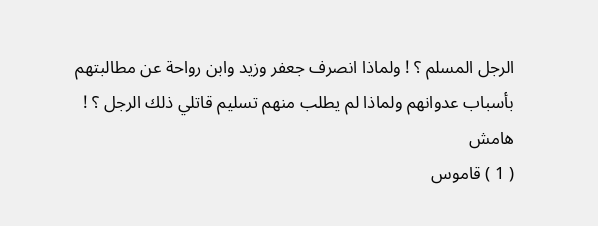الرجل المسلم ؟ ! ولماذا انصرف جعفر وزيد وابن رواحة عن مطالبتهم بأسباب عدوانهم ولماذا لم يطلب منهم تسليم قاتلي ذلك الرجل ؟ !
هامش
( 1 ) قاموس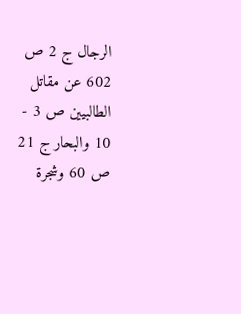الرجال ج 2 ص 602 عن مقاتل الطالبيين ص 3 - 10 والبحار ج 21 ص 60 وشجرة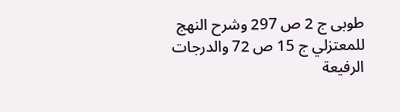طوبى ج 2 ص 297 وشرح النهج للمعتزلي ج 15 ص 72 والدرجات الرفيعة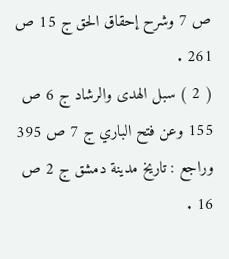ص 7 وشرح إحقاق الحق ج 15 ص 261 .
( 2 ) سبل الهدى والرشاد ج 6 ص 155 وعن فتح الباري ج 7 ص 395 وراجع : تاريخ مدينة دمشق ج 2 ص 16 .